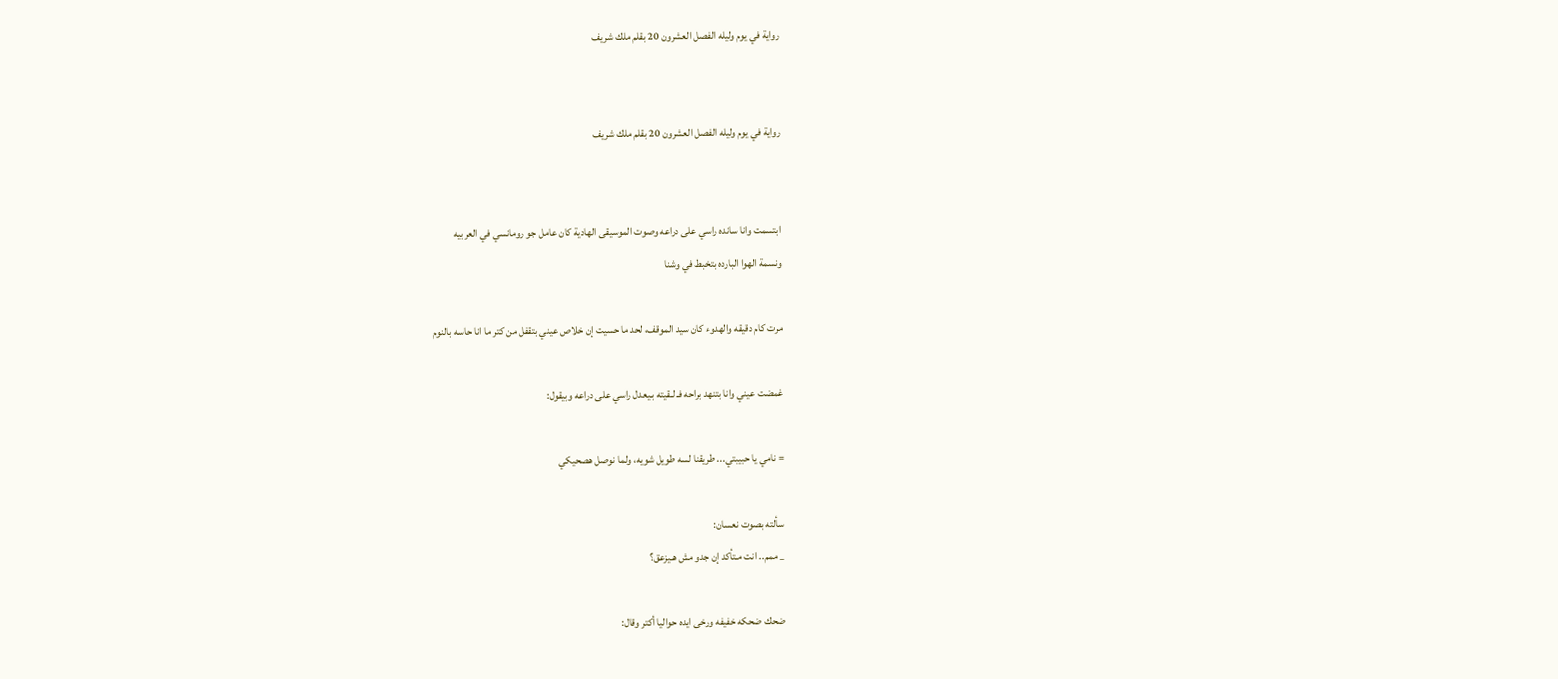رواية في يوم وليله الفصل العشرون 20 بقلم ملك شريف


رواية في يوم وليله الفصل العشرون 20 بقلم ملك شريف


ابتسمت وانا سانده راسي على دراعه وصوت الموسيقى الهادية كان عامل جو رومانسي في العربيه
ونسمة الهوا البارده بتخبط في وشنا

مرت كام دقيقه والهدوء كان سيد الموقف، لحد ما حسيت إن خلاص عيني بتقفل من كتر ما انا حاسه بالنوم

غمضت عيني وانا بتنهد براحه فـ لـقيته بـيعدل راسي على دراعه وبيقول:

= نامي يا حبيبتي... طريقنا لسه طويل شويه، ولما نوصل هصحيكي

سألته بصوت نعسان:
_ ممم.. انت مـتأكد إن جدو مش هـيزعق؟

ضحك ضحكه خفيفه ورخى ايده حواليا أكتر وقال: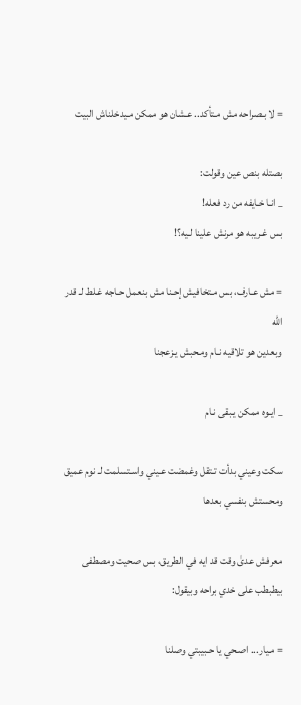= لا بـصراحه مش مـتأكد.. عـشان هو ممكن مـيدخلناش البيت

بصتله بنص عين وقولت:
_ انـا خـايفه من رد فعله!
بس غـريبه هو مرنش علينا لـيه؟!

= مش عـارف، بس مـتخافيش إحـنا مش بنعمل حـاجه غـلط لـ قدر الله
وبعدين هو تلاقيه نـام ومـحبش يـزعجنا

_ ايـوه ممكن يـبقى نـام

سكت وعيني بدأت تـتقل وغمضت عـيني واسـتسلمت لـ نوم عميق ومحستش بنفسي بعدها

معرفش عدىٰ وقت قد ايه في الطريق، بس صحيت ومصطفى بيطبطب على خدي براحه وبيقول:

= مـيار... اصـحي يا حـبيبتي وصلنا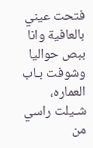فتحت عيني بالعافية وانا ببص حواليا
وشوفت بـاب العماره، شـيلت راسي من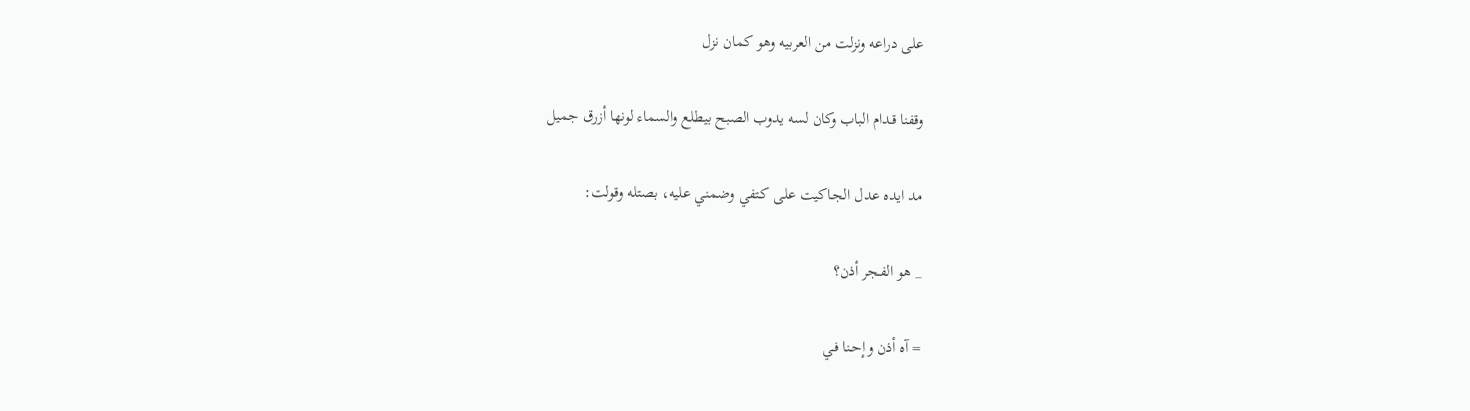على دراعه ونزلت من العربيه وهو كمان نزل

وقفنا قـدام الباب وكان لسه يدوب الصبح بيطلع والسماء لونها أزرق جميل

مد ايده عدل الجـاكيت على كـتفي وضمني عليه، بصتله وقولت:

_ هو الفـجر أذن؟

= آه أذن وإحـنا فـي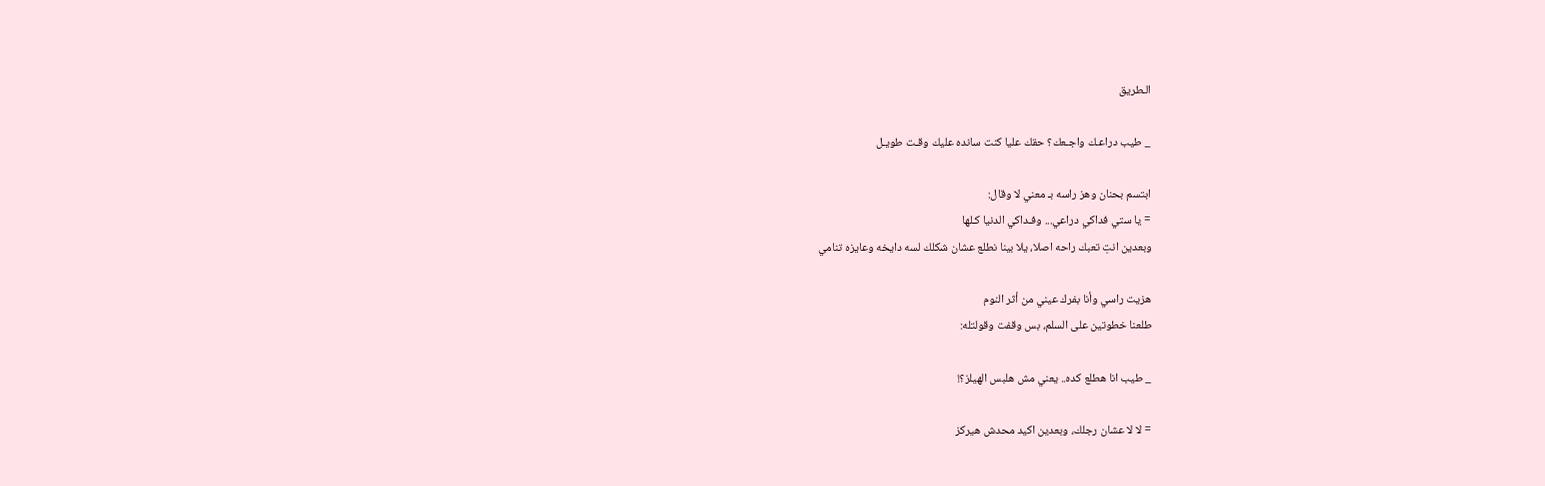الـطريق

_ طيب دراعـك واجـعك؟ حقك عليا كنت سانده عليك وقـت طويـل

ابتسم بحنان وهز راسه بـ معني لا وقال:
= يا ستي فداكي دراعي... وفـداكي الدنيا كـلها
وبعدين انتِ تعبك راحه اصلا، يلا بينا نطلع عشان شكلك لسه دايخه وعايزه تنامي

هزيت راسي وأنا بفرك عيني من أثر النوم
طلعنا خطوتين على السلم، بس وقفت وقولتله:

_ طيب انا هطلع كده.. يعني مش هلبس الهيلز؟!

= لا لا عشان رجلك، وبعدين اكيد محدش هيركز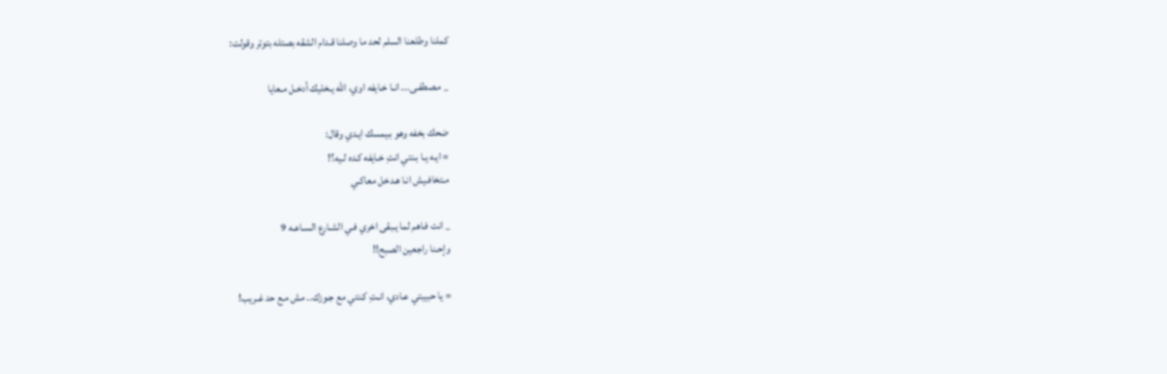كملنا وطلعنا السلم لحد ما وصلنا قـدام الشقه بصتله بتوتر وقولت:

_ مـصطفـى... انـا خـايفه اوي، الله يـخليك أدخـل مـعايا

ضحك بخفه وهو بـيمسك ايـدي وقال:
= ايـه يـا بـنتي انتِ خـايفه كـده لـيه؟!
مـتخافـيش انـا هـدخل معاكـي

_ انت فـاهم لما يـبقى اخري فـي الشـارع السـاعـه 9
وإحـنا راجعين الصبح!!

= يا حبيبتي عـادي، انـتِ كـنتي مع جـوزك.. مش مـع حد غـريب!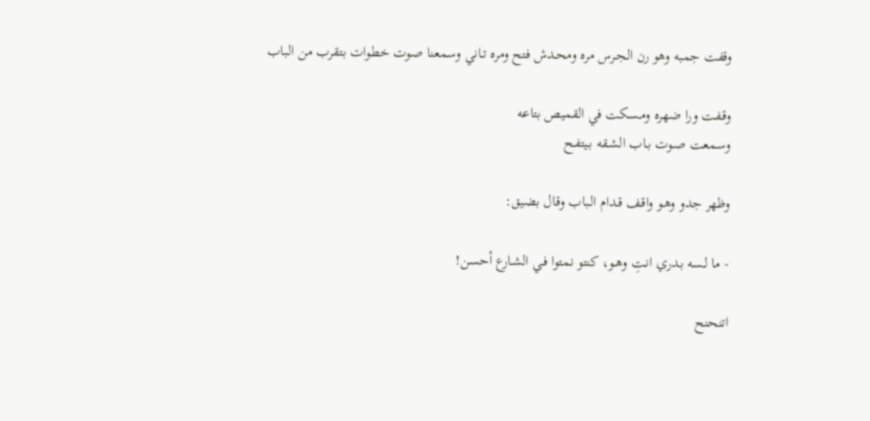وقفت جمبه وهو رن الجـرس مره ومحـدش فتح ومره تـاني وسمعنا صوت خطوات بتقرب من الباب

وقـفت ورا ضهره ومـسكت في القميص بتاعه
وسمعت صـوت بـاب الشـقه بـيتفـح

وظهر جدو وهـو واقـف قـدام الـباب وقال بضيق:

‐ ما لـسه بـدري انـتِ وهـو، كنتو نمتوا فـي الشـارع أحسن!

اتنحنح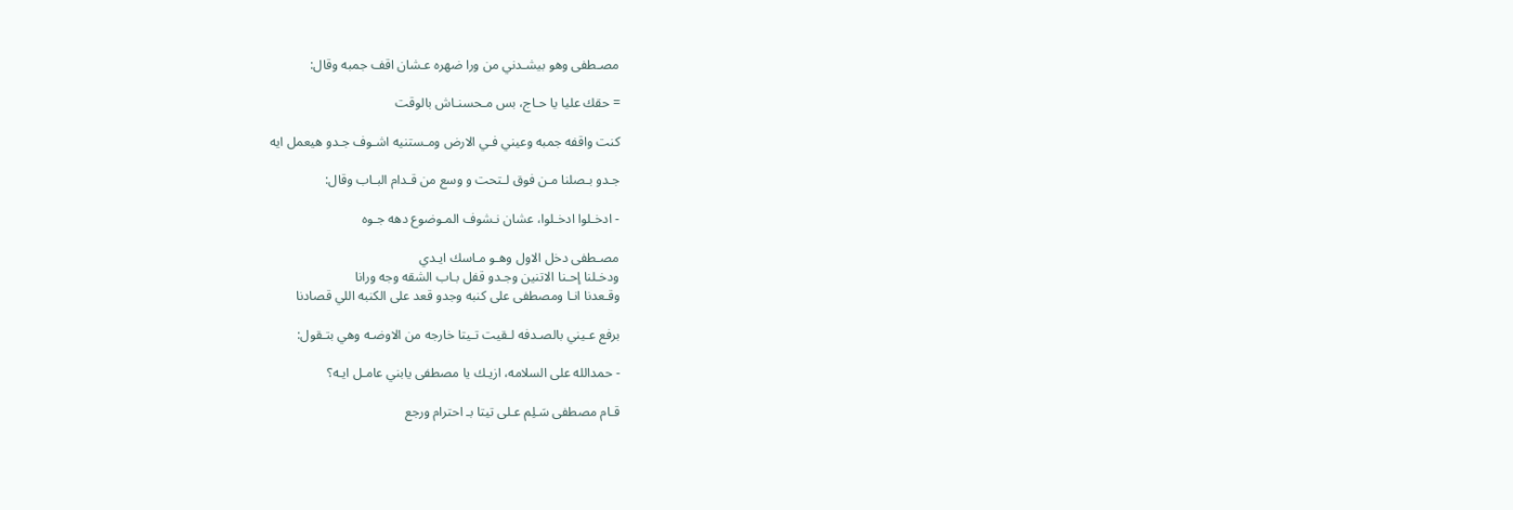مصـطفى وهو بيشـدني من ورا ضهره عـشان اقف جمبه وقال:

= حقك عليا يا حـاج، بس مـحسنـاش بالوقت

كنت واقفه جمبه وعيني فـي الارض ومـستنيه اشـوف جـدو هيعمل ايه

جـدو بـصلنا مـن فوق لـتحت و وسع من قـدام البـاب وقال:

‐ ادخـلوا ادخـلوا، عشان نـشوف المـوضوع دهه جـوه

مصـطفى دخل الاول وهـو مـاسك ايـدي
ودخـلنا إحـنا الاتنين وجـدو قفل بـاب الشقه وجه ورانا
وقـعدنا انـا ومصطفى على كنبه وجدو قعد على الكنبه اللي قصادنا

برفع عـيني بالصـدفه لـقيت تـيتا خارجه من الاوضـه وهي بتـقول:

‐ حمدالله على السلامه، ازيـك يا مصطفى يابني عامـل ايـه؟

قـام مصطفى سَـلِم عـلى تيتا بـ احترام ورجع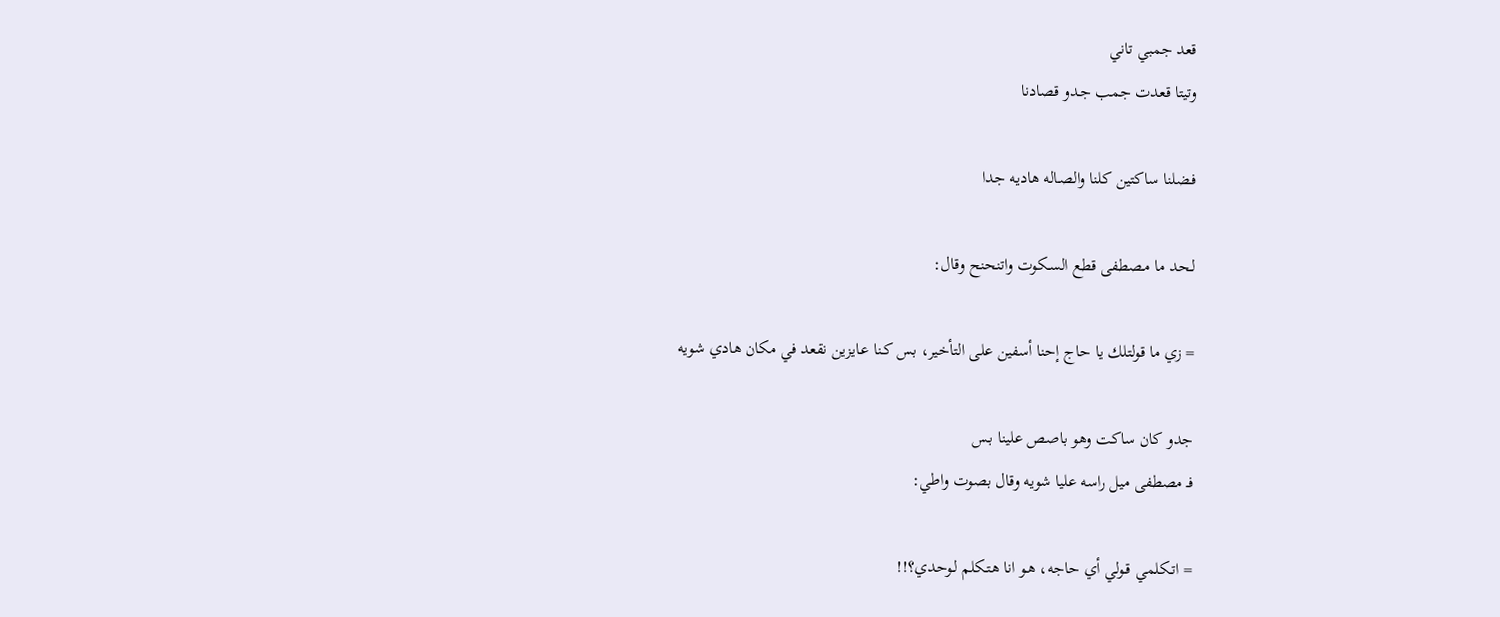قعد جمبي تاني
وتيتا قعدت جمب جـدو قصادنا

فـضلنا ساكتين كلنا والصـاله هاديه جدا

لـحد ما مـصطفى قطع السـكوت واتنحنح وقال:

= زي ما قولتلك يا حاج إحنا أسفين على التأخير، بس كـنا عـايزين نقعد في مكان هادي شويه

جدو كان ساكت وهو باصص علينا بـس
فـ مصطفى ميل راسه عليا شويه وقال بصوت واطي:

= اتـكلمي قـولي أي حاجه، هـو انا هتـكلم لـوحدي؟!!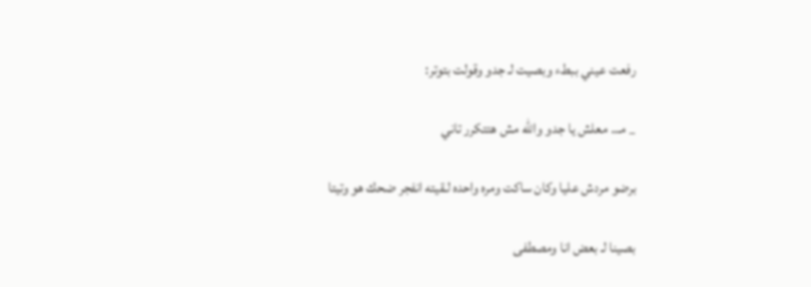رفعت عيني ببطء وبصيت لـ جدو وقولت بتوتر:

_ مـ.. معلش يا جدو والله مش هتتكرر تاني

برضو مردش عليا وكان ساكت ومره واحده لـقيته انفجر ضحك هو وتيتا

بصينا لـ بعض انا ومصطفى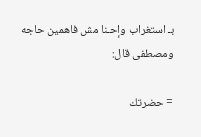بـ استغراب وإحـنا مش فاهمين حاجه
ومصطفى قال:

= حضرتك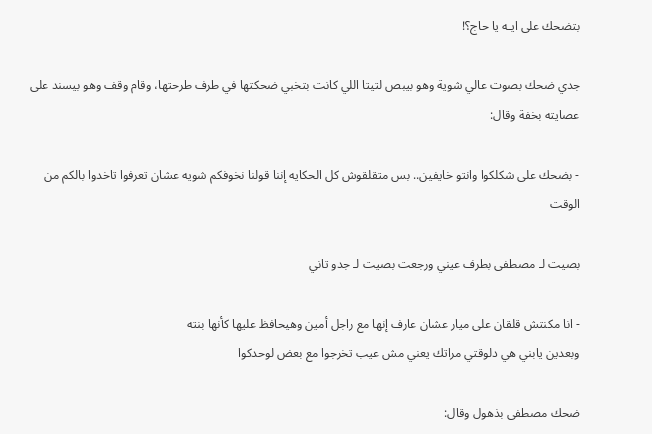بتضحك على ايـه يا حاج؟!

جدي ضحك بصوت عالي شوية وهو بيبص لتيتا اللي كانت بتخبي ضحكتها في طرف طرحتها، وقام وقف وهو بيسند على عصايته بخفة وقال:

‐ بضحك على شكلكوا وانتو خايفين.. بس متقلقوش كل الحكايه إننا قولنا نخوفكم شويه عشان تعرفوا تاخدوا بالكم من الوقت

بصيت لـ مصطفى بطرف عيني ورجعت بصيت لـ جدو تاني

‐ انا مكنتش قلقان على ميار عشان عارف إنها مع راجل أمين وهيحافظ عليها كأنها بنته
وبعدين يابني هي دلوقتي مراتك يعني مش عيب تخرجوا مع بعض لوحدكوا

ضحك مصطفى بذهول وقال: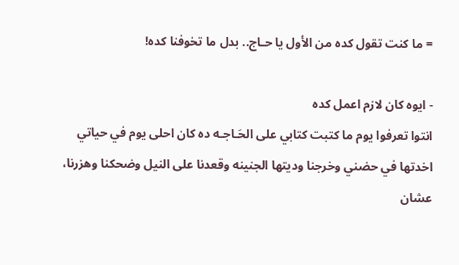= ما كنت تقول كده من الأول يا حـاج.. بدل ما تخوفنا كده!

‐ ايوه كان لازم اعمل كده
انتوا تعرفوا يوم ما كتبت كتابي على الحَـاجـه ده كان احلى يوم في حياتي
اخدتها في حضني وخرجنا وديتها الجنينه وقعدنا على النيل وضحكنا وهزرنا، عشان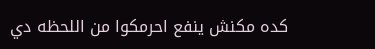كده مكنش ينفع احرمكوا من اللحظه دي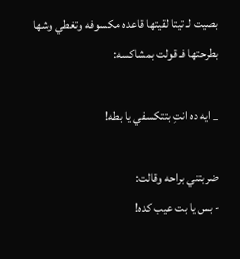بصيت لـ تيتا لقيتها قاعده مكسوفه وتغطي وشها بطرحتها فـ قولت بمشاكسه:

_ ايه ده انتِ بتتكسفي يا بطه!

ضربتني براحه وقالت:
‐ بس يا بت عيب كده!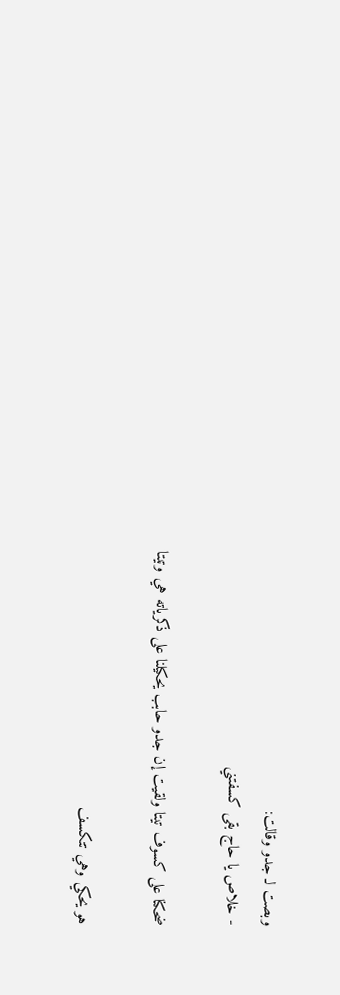وبصت لـ جدو وقالت:
‐ خلاص يا حاج بقى كسفتني

ضحكنا على كسوف تيتا ولقيت إن جدو حابب يحكيلنا على ذكرياته هي وتيتا

هو يحكي وهي تتكسف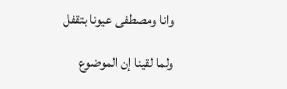وانا ومصطفى عيونا بتقفل

ولما لقينا إن الموضوع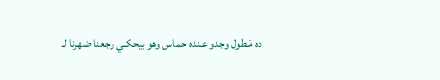ده مَـطول وجدو عـنده حماس وهو بيحكـي رجعنا ضهرنا لـ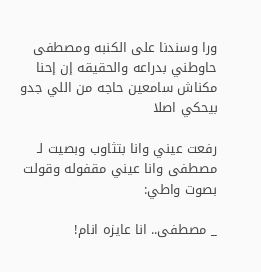ورا وسندنا على الكنبه ومصطفى حاوطني بدراعه والحقيقه إن إحنا مكناش سامعين حاجه من اللي جدو بيحكي اصلا

رفعت عيني وانا بتثاوب وبصيت لـ مصطفى وانا عيني مقفوله وقولت بصوت واطي:

_ مصطفى.. انا عايزه انام!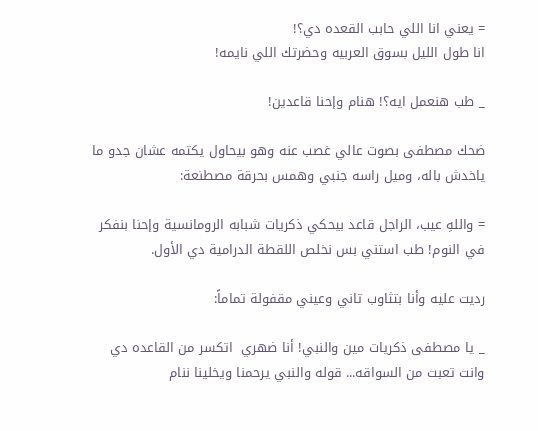= يعني انا اللي حابب القعده دي؟!
انا طول الليل بسوق العربيه وحضرتك اللي نايمه!

_ طب هنعمل ايه؟! هنام وإحنا قاعدين!

ضحك مصطفى بصوت عالي غصب عنه وهو بيحاول يكتمه عشان جدو ما ياخدش باله، وميل راسه جنبي وهمس بحرقة مصطنعة:

= واللهِ عيب، الراجل قاعد بيحكي ذكريات شبابه الرومانسية وإحنا بنفكر في النوم! طب استني بس نخلص اللقطة الدرامية دي الأول.

رديت عليه وأنا بتثاوب تاني وعيني مقفولة تماماً:

_ يا مصطفى ذكريات مين والنبي! أنا ضهري  اتكسر من القاعده دي وانت تعبت من السواقه... قوله والنبي يرحمنا ويخلينا ننام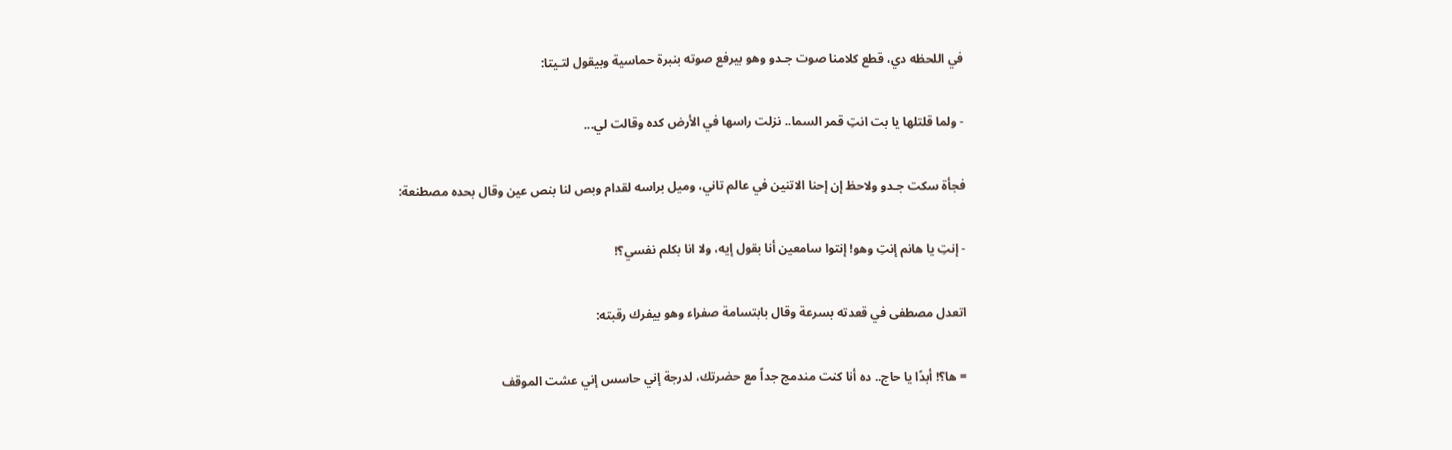في اللحظه دي، قطع كلامنا صوت جـدو وهو بيرفع صوته بنبرة حماسية وبيقول لتـيتا:

‐ ولما قلتلها يا بت انتِ قمر السما.. نزلت راسها في الأرض كده وقالت لي...

فجأة سكت جـدو ولاحظ إن إحنا الاتنين في عالم تاني، وميل براسه لقدام وبص لنا بنص عين وقال بحده مصطنعة:

‐ إنتِ يا هانم إنتِ وهو! إنتوا سامعين أنا بقول إيه، ولا انا بكلم نفسي؟!

اتعدل مصطفى في قعدته بسرعة وقال بابتسامة صفراء وهو بيفرك رقبته:

= ها؟! أبدًا يا حاج.. ده أنا كنت مندمج جداً مع حضرتك، لدرجة إني حاسس إني عشت الموقف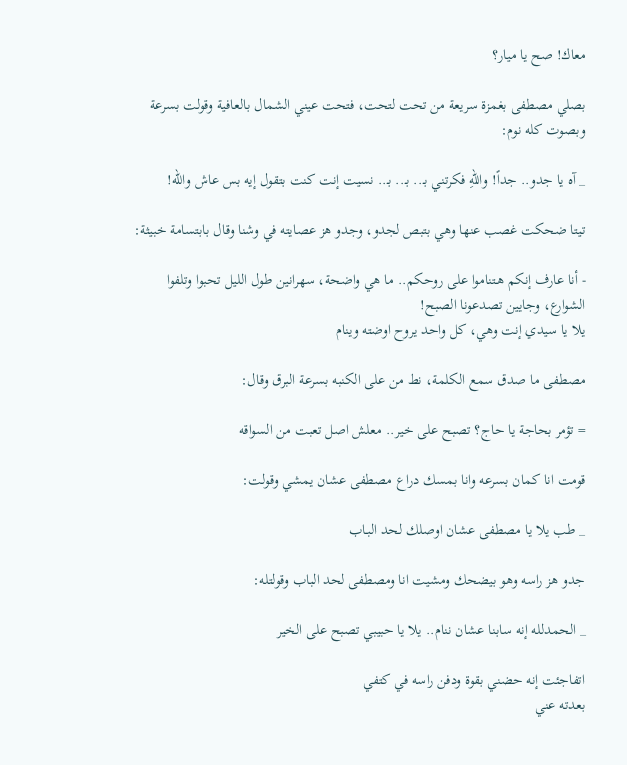معاك! صح يا ميار؟

بصلي مصطفى بغمزة سريعة من تحت لتحت، فتحت عيني الشمال بالعافية وقولت بسرعة وبصوت كله نوم:

_ آه يا جدو.. جداً! واللهِ فكرتني بـ.. بـ.. بـ.. نسيت إنت كنت بتقول إيه بس عاش والله!

تـيتا ضحكت غصب عنها وهي بتبص لجدو، وجدو هز عصايته في وشنا وقال بابتسامة خبيثة:

‐ أنا عارف إنكم هـتناموا على روحكم.. ما هي واضحة، سهرانين طول الليل تحبوا وتلفوا الشوارع، وجايين تصدعونا الصبح!
يلا يا سيدي إنت وهي، كل واحد يروح اوضته وينام

مصطفى ما صدق سمع الكلمة، نط من على الكنبه بسرعة البرق وقال:

= تؤمر بحاجة يا حاج؟ تصبح على خير.. معلش اصل تعبت من السواقه

قومت انا كمان بسرعه وانا بمسك دراع مصطفى عشان يمشي وقولت:

_ طب يلا يا مصطفى عشان اوصلك لحد البـاب

جدو هز راسه وهو بيضحك ومشيت انا ومصطفى لحد الباب وقولتله:

_ الحمدلله إنه سابنا عشان ننام.. يلا يا حبيبي تصبح على الخير

اتفاجئت إنه حضني بقوة ودفن راسه في كتفي
بعدته عني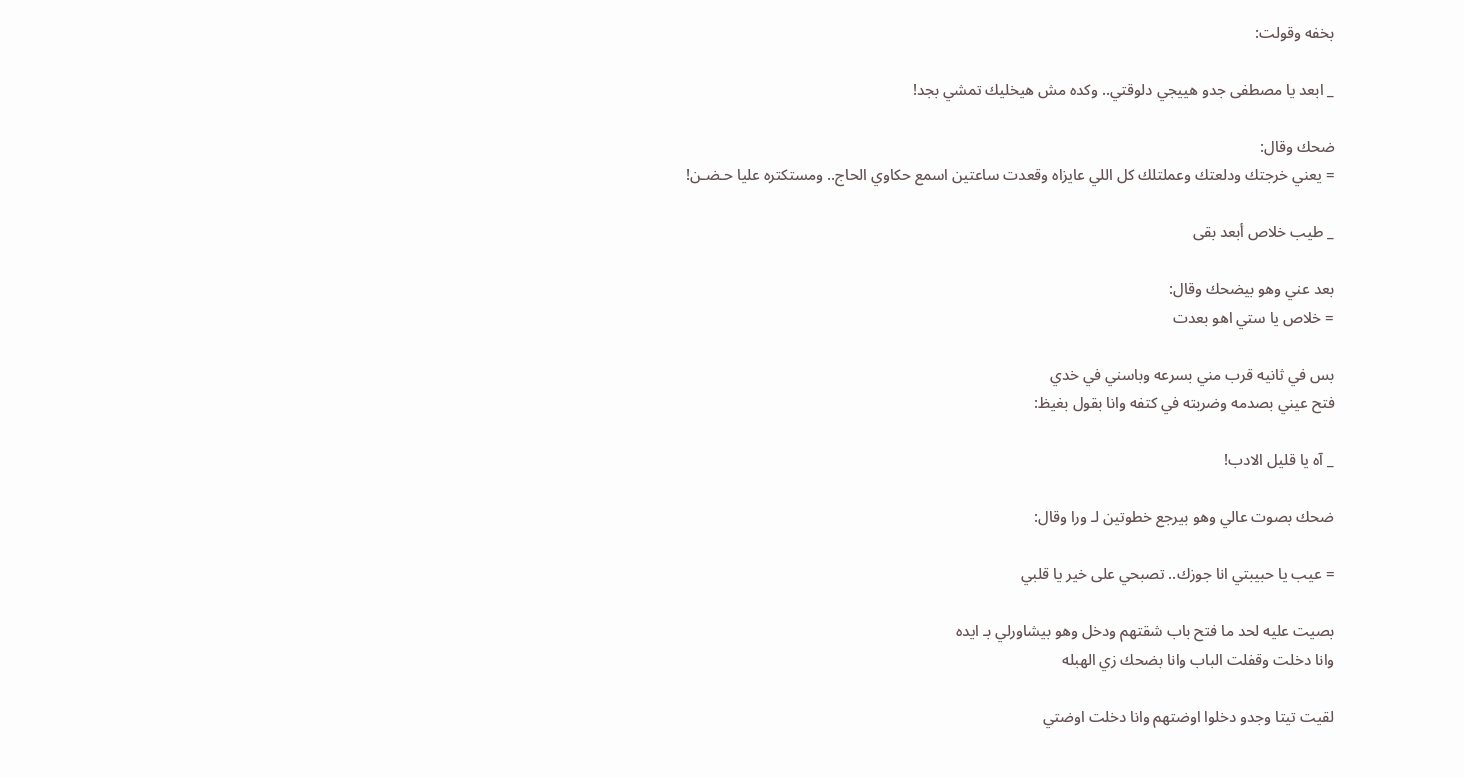بخفه وقولت:

_ ابعد يا مصطفى جدو هييجي دلوقتي.. وكده مش هيخليك تمشي بجد!

ضحك وقال:
= يعني خرجتك ودلعتك وعملتلك كل اللي عايزاه وقعدت ساعتين اسمع حكاوي الحاج.. ومستكتره عليا حـضـن!

_ طيب خلاص أبعد بقى

بعد عني وهو بيضحك وقال:
= خلاص يا ستي اهو بعدت

بس في ثانيه قرب مني بسرعه وباسني في خدي
فتح عيني بصدمه وضربته في كتفه وانا بقول بغيظ:

_ آه يا قليل الادب!

ضحك بصوت عالي وهو بيرجع خطوتين لـ ورا وقال:

= عيب يا حبيبتي انا جوزك.. تصبحي على خير يا قلبي

بصيت عليه لحد ما فتح باب شقتهم ودخل وهو بيشاورلي بـ ايده
وانا دخلت وقفلت الباب وانا بضحك زي الهبله

لقيت تيتا وجدو دخلوا اوضتهم وانا دخلت اوضتي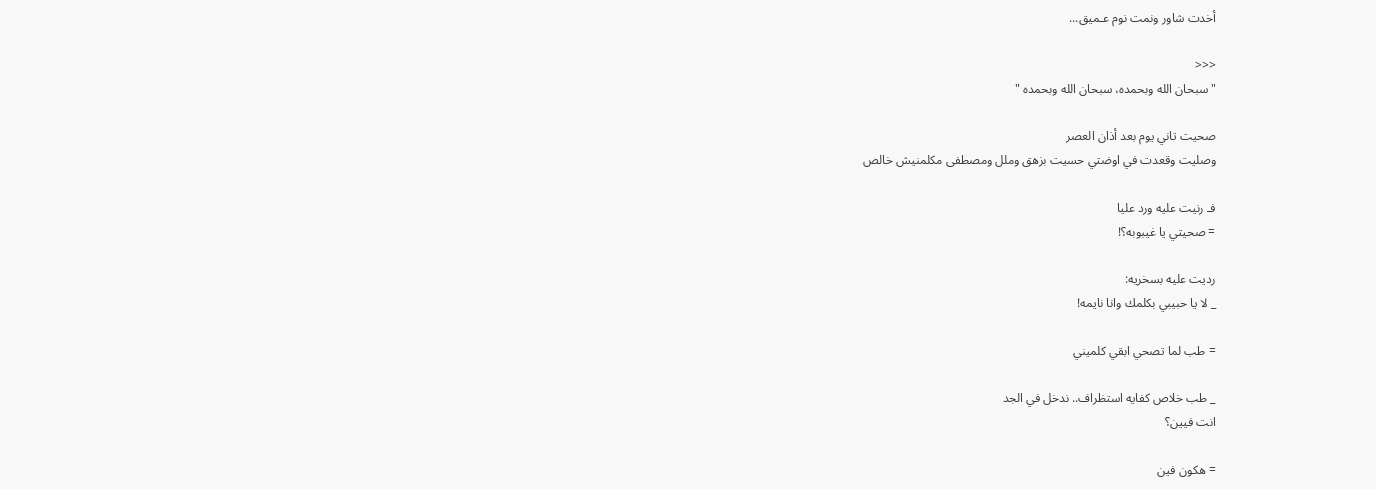أخدت شاور ونمت نوم عـميق...

<<<
"سبحان الله وبحمده، سبحان الله وبحمده "

صحيت تاني يوم بعد أذان العصر
وصليت وقعدت في اوضتي حسيت بزهق وملل ومصطفى مكلمنيش خالص

فـ رنيت عليه ورد عليا
= صحيتي يا غيبوبه؟!

رديت عليه بسخريه:
_ لا يا حبيبي بكلمك وانا نايمه!

= طب لما تصحي ابقي كلميني

_ طب خلاص كفايه استظراف.. ندخل في الجد
انت فيين؟

= هكون فين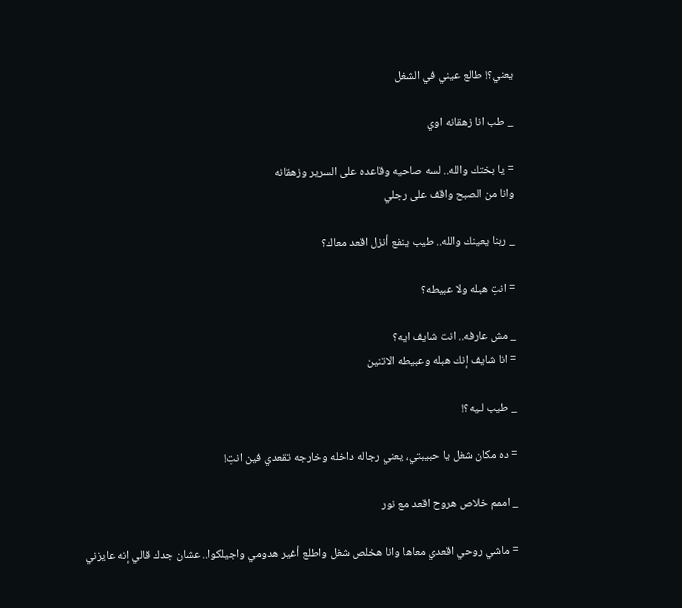يعني؟! طالع عيني في الشغل

_ طب انا زهقانه اوي

= يا بختك والله.. لسه صاحيه وقاعده على السرير وزهقانه
وانا من الصبح واقف على رجلي

_ ربنا يعينك والله.. طيب ينفع أنزل اقعد معاك؟

= انتِ هبله ولا عبيطه؟

_ مش عارفه.. انت شايف ايه؟
= انا شايف إنك هبله وعبيطه الاتنين

_ طيب لـيه؟!

= ده مكان شغل يا حبيبتي، يعني رجاله داخله وخارجه تقعدي فين انتِ!

_ اممم خلاص هروح اقعد مع نور

= ماشي روحي اقعدي معاها وانا هخلص شغل واطلع أغير هدومي واجيلكوا.. عشان جدك قالي إنه عايزني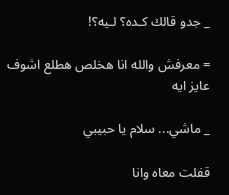_ جدو قالك كـده؟ لـيه؟!

= معرفش والله انا هخلص هطلع اشوف عايز ايه

_ ماشي... سلام يا حبيبي

قفلت معاه وانا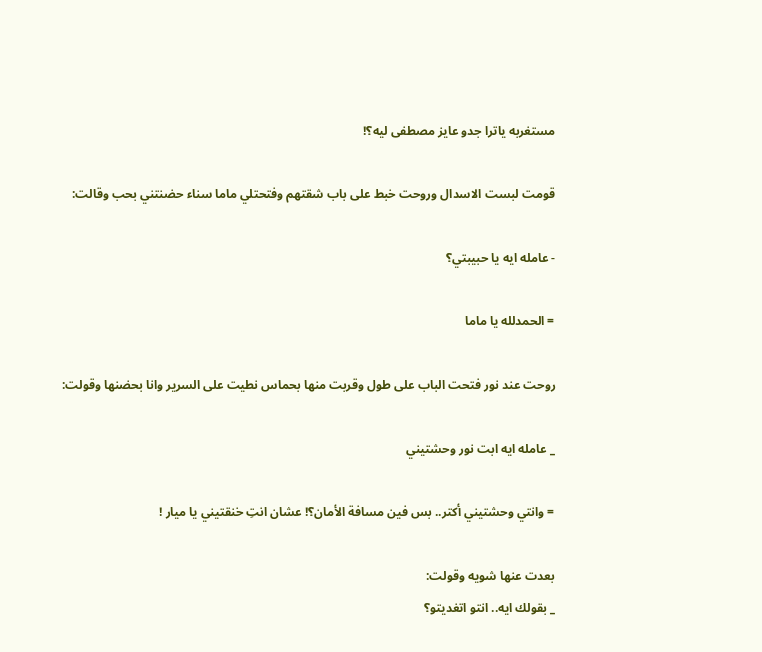مستغربه ياترا جدو عايز مصطفى ليه؟!

قومت لبست الاسدال وروحت خبط على باب شقتهم وفتحتلي ماما سناء حضنتني بحب وقالت:

‐ عامله ايه يا حبيبتي؟

= الحمدلله يا ماما

روحت عند نور فتحت الباب على طول وقربت منها بحماس نطيت على السرير وانا بحضنها وقولت:

_ عامله ايه ابت نور وحشتيني

= وانتي وحشتيني أكتر.. بس فين مسافة الأمان؟! عشان انتِ خنقتيني يا ميار !

بعدت عنها شويه وقولت:
_ بقولك ايه.. انتو اتغديتو؟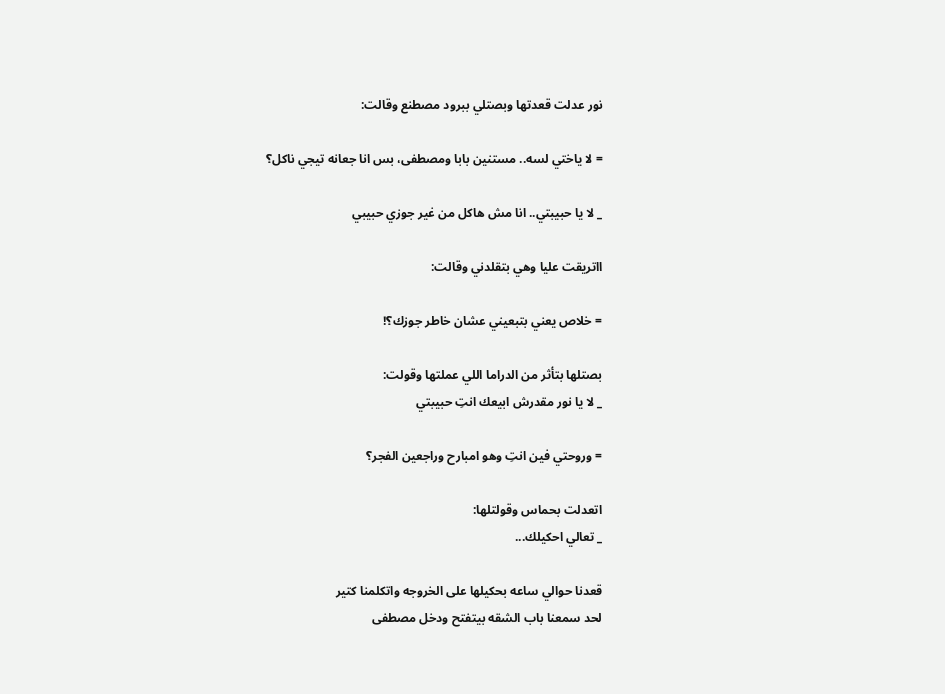نور عدلت قعدتها وبصتلي ببرود مصطنع وقالت:

= لا ياختي لسه.. مستنين بابا ومصطفى، بس انا جعانه تيجي ناكل؟

_ لا يا حبيبتي.. انا مش هاكل من غير جوزي حبيبي

ااتريقت عليا وهي بتقلدني وقالت:

= خلاص يعني بتبعيني عشان خاطر جوزك؟!

بصتلها بتأثر من الدراما اللي عملتها وقولت:
_ لا يا نور مقدرش ابيعك انتِ حبيبتي

= وروحتي فين انتِ وهو امبارح وراجعين الفجر؟

اتعدلت بحماس وقولتلها:
_ تعالي احكيلك...

قعدنا حوالي ساعه بحكيلها على الخروجه واتكلمنا كتير
لحد سمعنا باب الشقه بيتفتح ودخل مصطفى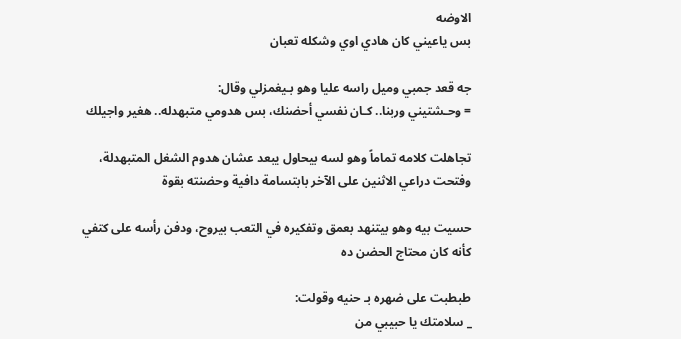الاوضه
بس ياعيني كان هادي اوي وشكله تعبان

جه قعد جمبي وميل راسه عليا وهو بـيغمزلي وقال:
= وحـشتيني وربنا.. كـان نفسي أحضنك، بس هدومي متبهدله.. هغير واجيلك

تجاهلت كلامه تماماً وهو لسه بيحاول يبعد عشان هدوم الشغل المتبهدلة، وفتحت دراعي الاثنين على الآخر بابتسامة دافية وحضنته بقوة

حسيت بيه وهو بيتنهد بعمق وتفكيره في التعب بيروح، ودفن رأسه على كتفي كأنه كان محتاج الحضن ده

طبطبت على ضهره بـ حنيه وقولت:
_ سلامتك يا حبيبي من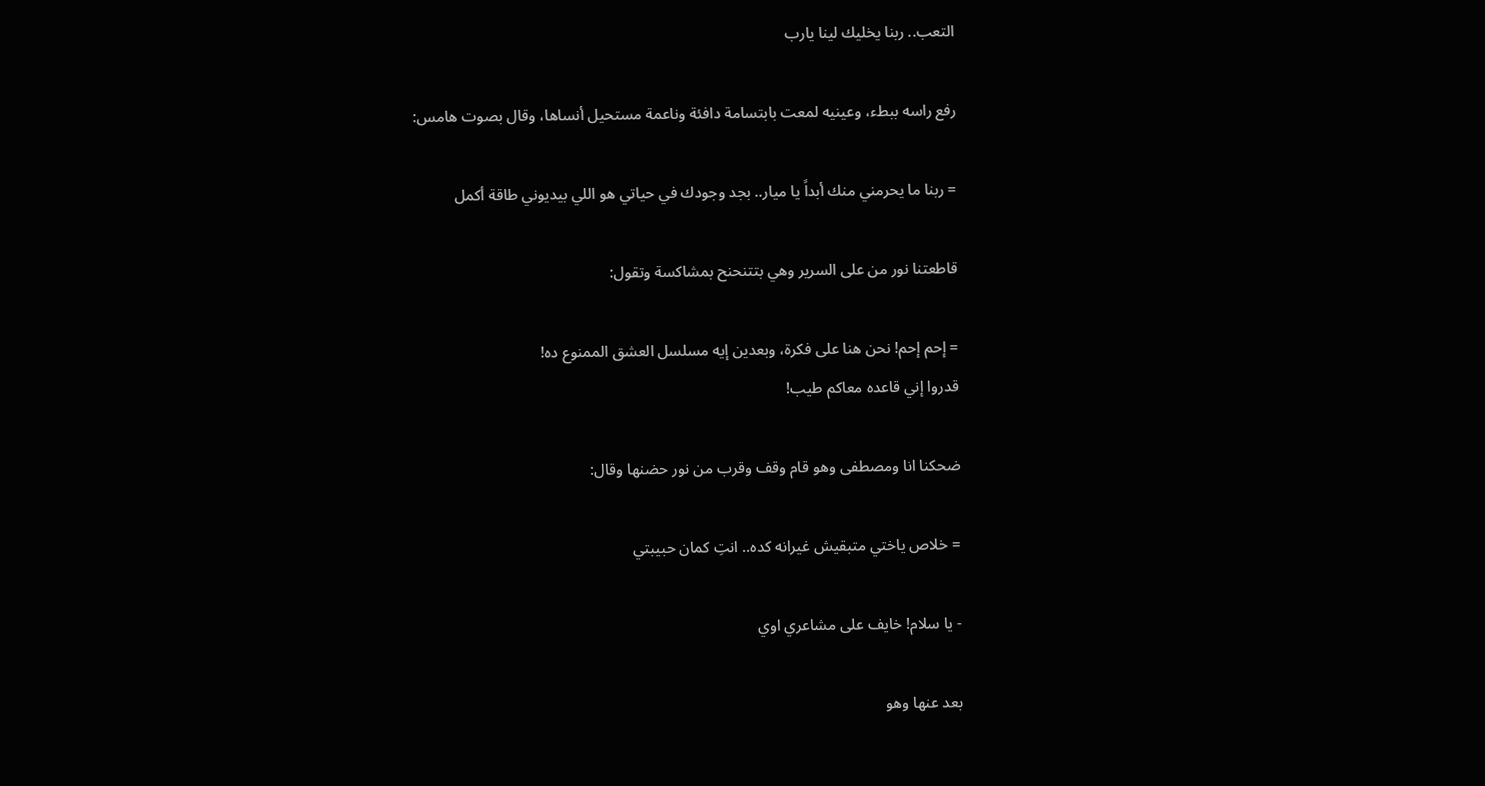التعب.. ربنا يخليك لينا يارب

رفع راسه ببطء، وعينيه لمعت بابتسامة دافئة وناعمة مستحيل أنساها، وقال بصوت هامس:

= ربنا ما يحرمني منك أبداً يا ميار.. بجد وجودك في حياتي هو اللي بيديوني طاقة أكمل

قاطعتنا نور من على السرير وهي بتتنحنح بمشاكسة وتقول:

= إحم إحم! نحن هنا على فكرة، وبعدين إيه مسلسل العشق الممنوع ده!
قدروا إني قاعده معاكم طيب!

ضحكنا انا ومصطفى وهو قام وقف وقرب من نور حضنها وقال:

= خلاص ياختي متبقيش غيرانه كده.. انتِ كمان حبيبتي

‐ يا سلام! خايف على مشاعري اوي

بعد عنها وهو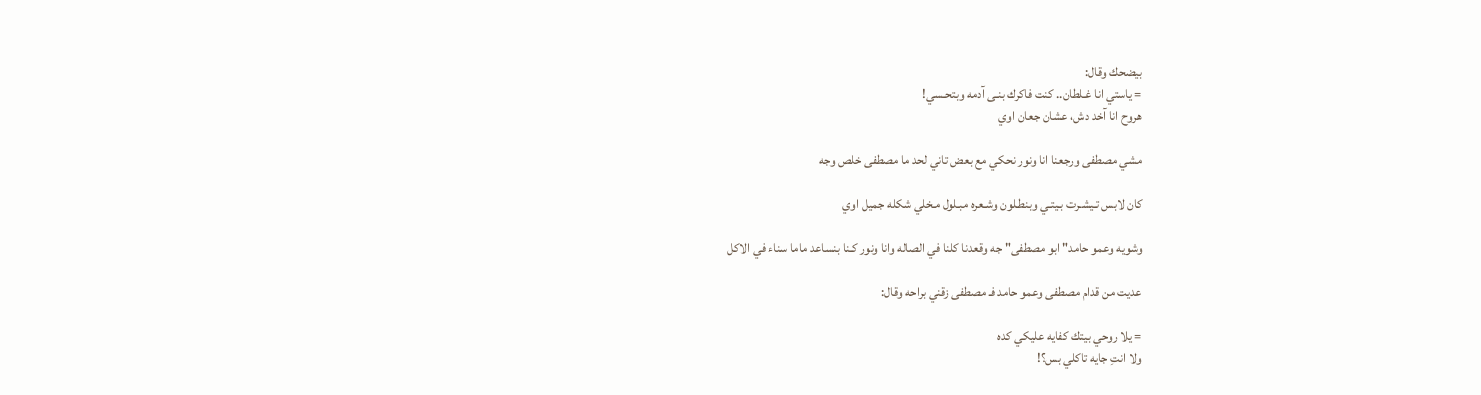بيضحك وقال:
= ياستي انا غـلطان.. كنت فاكرك بنـى آدمه وبتحـسي!
هروح انا آخد دش، عشان جعان اوي

مشي مصطفى ورجعنا انا ونور نحكي مع بعض تاني لحد ما مصطفى خلص وجه

كان لابس تـيشـرت بـيتـي وبنطـلون وشـعره مبـلول مـخلي شكله جميل اوي

وشويه وعمو حامد" ابو مصطفى" جه وقعدنا كلنا في الصاله وانا ونور كـنا بنساعد ماما سناء في الاكل

عديت من قدام مصطفى وعمو حامد فـ مصطفى زقني براحه وقال:

= يلا روحي بيتك كفايه عليكي كده
ولا انتِ جايه تاكلي بس؟!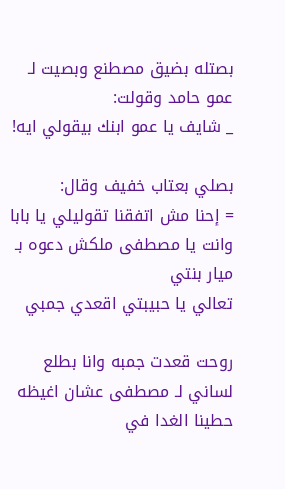بصتله بضيق مصطنع وبصيت لـ عمو حامد وقولت:
_ شايف يا عمو ابنك بيقولي ايه!

بصلي بعتاب خفيف وقال:
= إحنا مش اتفقنا تقوليلي يا بابا
وانت يا مصطفى ملكش دعوه بـ ميار بنتي
تعالي يا حبيبتي اقعدي جمبي

روحت قعدت جمبه وانا بطلع لساني لـ مصطفى عشان اغيظه
حطينا الغدا في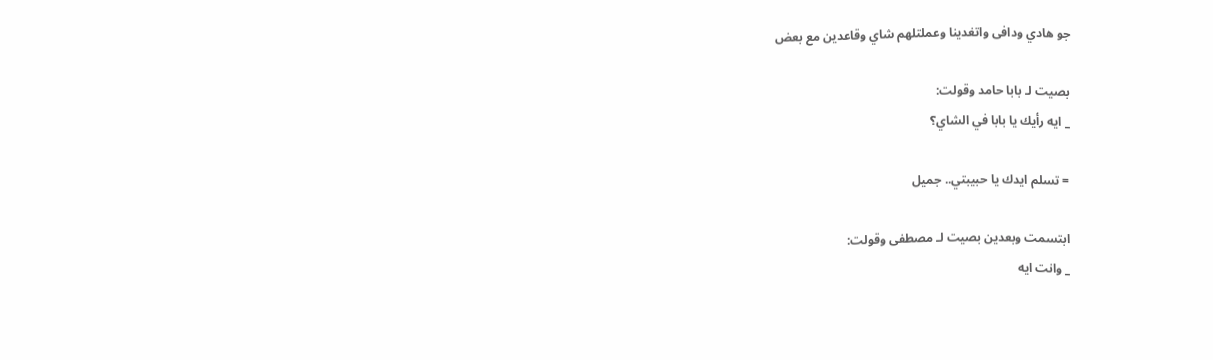جو هادي ودافى واتغدينا وعملتلهم شاي وقاعدين مع بعض

بصيت لـ بابا حامد وقولت:
_ ايه رأيك يا بابا في الشاي؟

= تسلم ايدك يا حبيبتي.. جميل

ابتسمت وبعدين بصيت لـ مصطفى وقولت:
_ وانت ايه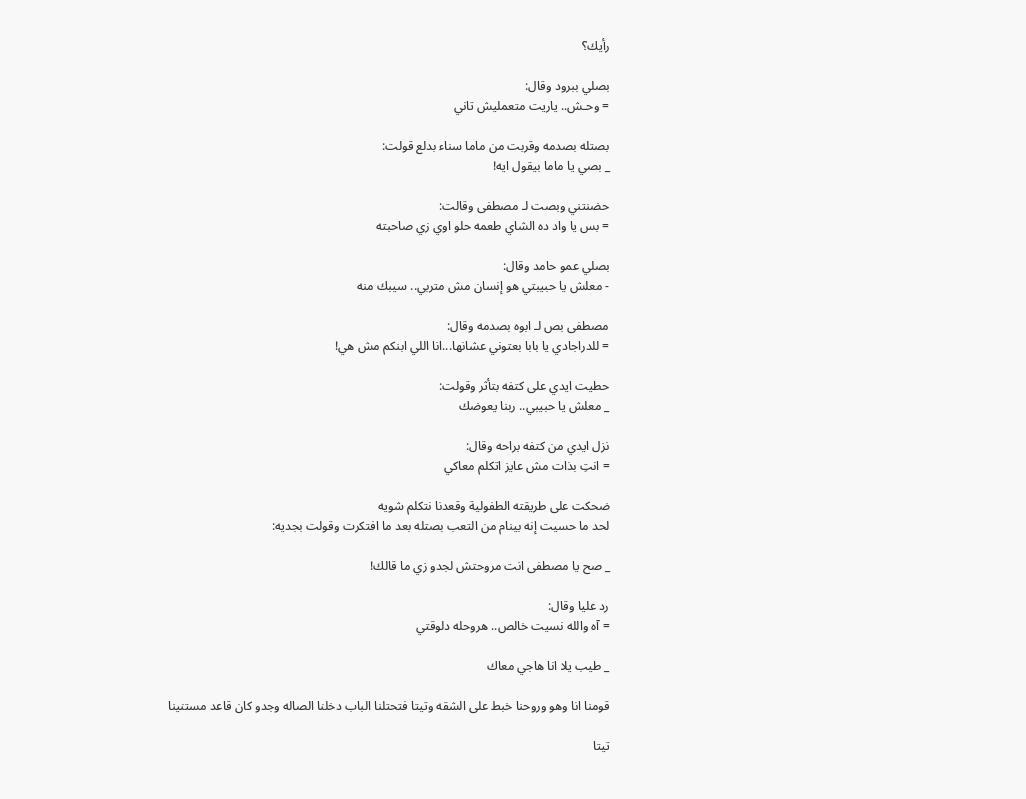رأيك؟

بصلي ببرود وقال:
= وحـش.. ياريت متعمليش تاني

بصتله بصدمه وقربت من ماما سناء بدلع قولت:
_ بصي يا ماما بيقول ايه!

حضنتني وبصت لـ مصطفى وقالت:
= بس يا واد ده الشاي طعمه حلو اوي زي صاحبته

بصلي عمو حامد وقال:
‐ معلش يا حبيبتي هو إنسان مش متربي.. سيبك منه

مصطفى بص لـ ابوه بصدمه وقال:
= للدراجادي يا بابا بعتوني عشانها...انا اللي ابنكم مش هي!

حطيت ايدي على كتفه بتأثر وقولت:
_ معلش يا حبيبي.. ربنا يعوضك

نزل ايدي من كتفه براحه وقال:
= انتِ بذات مش عايز اتكلم معاكي

ضحكت على طريقته الطفولية وقعدنا نتكلم شويه
لحد ما حسيت إنه بينام من التعب بصتله بعد ما افتكرت وقولت بجديه:

_ صح يا مصطفى انت مروحتش لجدو زي ما قالك!

رد عليا وقال:
= آه والله نسيت خالص.. هروحله دلوقتي

_ طيب يلا انا هاجي معاك

قومنا انا وهو وروحنا خبط على الشقه وتيتا فتحتلنا الباب دخلنا الصاله وجدو كان قاعد مستنينا

تيتا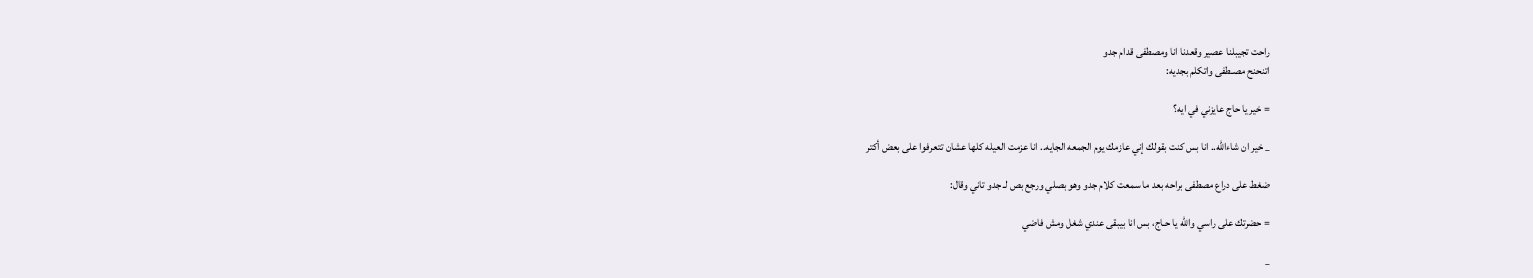راحت تجيبلنا عصير وقعدنا انا ومصطفى قدام جدو
اتنحنح مصـطفى واتكلم بجديه:

= خير يا حاج عايزني في ايه؟

_ خير ان شاءالله.. انا بس كنت بقولك إني عازمك يوم الجمعه الجايه.. انا عزمت العيله كلها عشان تتعرفوا على بعض أكتر

ضغط على دراع مصطفى براحه بعد ما سمعت كلام جدو وهو بصلي ورجع بص لـ جدو تاني وقال:

= حضرتك على راسي والله يا حـاج، بس انا بيبقى عندي شغل ومش فاضي

_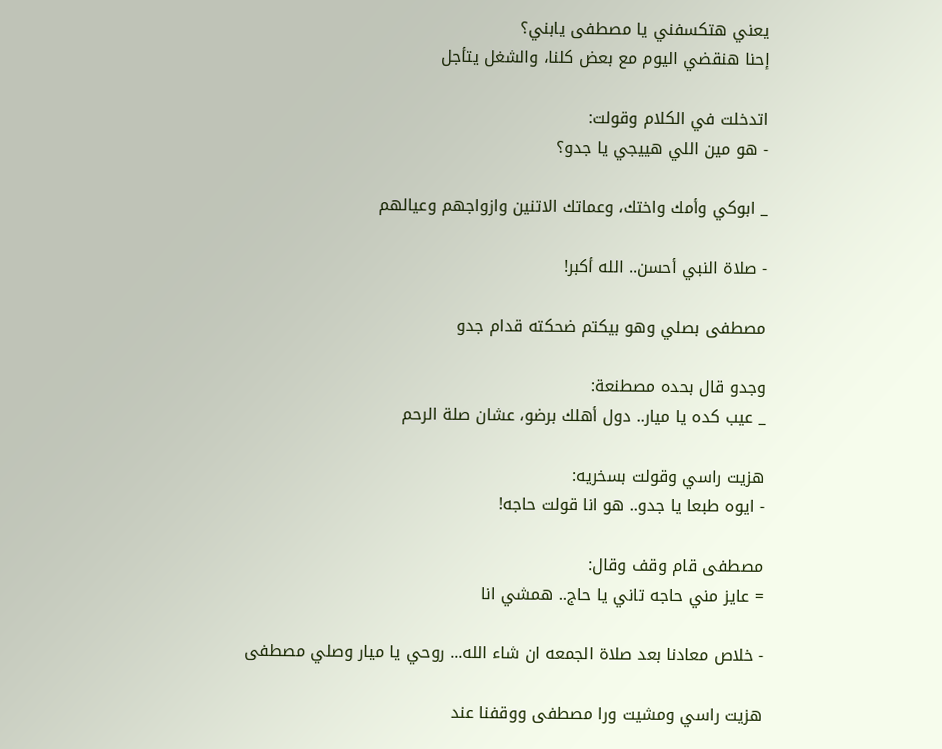يعني هتكسفني يا مصطفى يابني؟
إحنا هنقضي اليوم مع بعض كلنا، والشغل يتأجل

اتدخلت في الكلام وقولت:
‐ هو مين اللي هييجي يا جدو؟

_ ابوكي وأمك واختك، وعماتك الاتنين وازواجهم وعيالهم

‐ صلاة النبي أحسن.. الله أكبر!

مصطفى بصلي وهو بيكتم ضحكته قدام جدو

وجدو قال بحده مصطنعة:
_ عيب كده يا ميار.. دول أهلك برضو، عشان صلة الرحم

هزيت راسي وقولت بسخريه:
‐ ايوه طبعا يا جدو.. هو انا قولت حاجه!

مصطفى قام وقف وقال:
= عايز مني حاجه تاني يا حاج.. همشي انا

‐ خلاص معادنا بعد صلاة الجمعه ان شاء الله... روحي يا ميار وصلي مصطفى

هزيت راسي ومشيت ورا مصطفى ووقفنا عند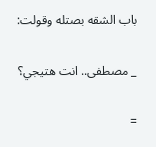باب الشقه بصتله وقولت:

_ مصطفى.. انت هتيجي؟

=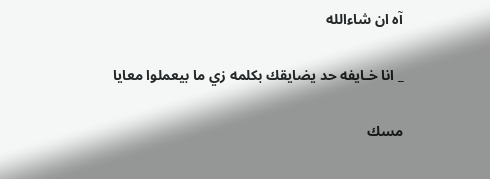آه ان شاءالله

_ انا خـايفه حد يضايقك بكلمه زي ما بيعملوا معايا

مسك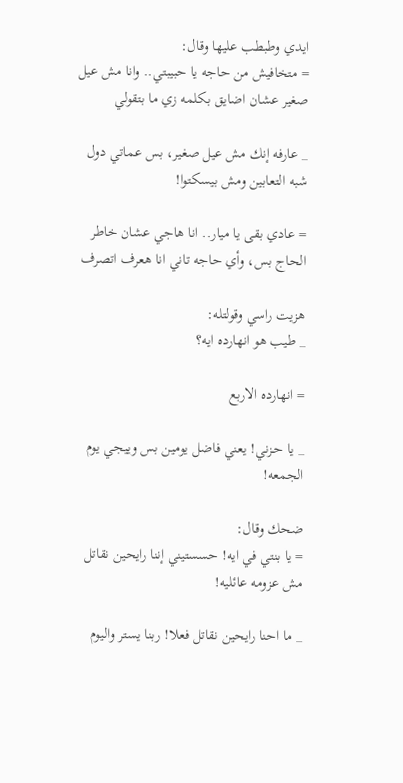ايدي وطبطب عليها وقال:
= متخافيش من حاجه يا حبيبتي.. وانا مش عيل صغير عشان اضايق بكلمه زي ما بتقولي

_ عارفه إنك مش عيل صغير، بس عماتي دول شبه التعابين ومش بيسكتوا!

= عادي بقى يا ميار.. انا هاجي عشان خاطر الحاج بس، وأي حاجه تاني انا هعرف اتصرف

هزيت راسي وقولتله:
_ طيب هو انهارده ايه؟

= انهارده الاربع

_ يا حـزني! يعني فاضل يومين بس وييجي يوم الجمعه!

ضحك وقال:
= يا بنتي في ايه! حسستيني إننا رايحين نقاتل مش عزومه عائليه!

_ ما احنا رايحين نقاتل فعلا! ربنا يستر واليوم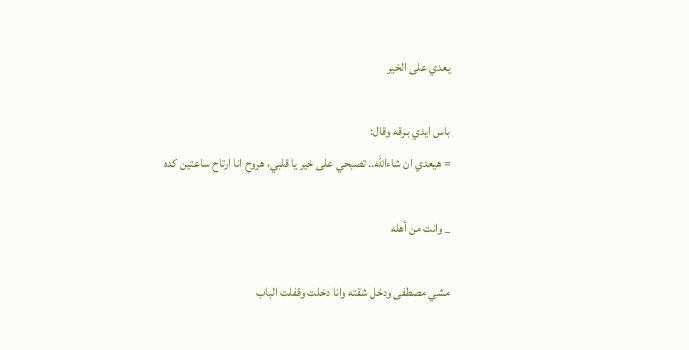يعدي على الخير

باس ايدي بـرقه وقال:
= هيعدي ان شاءالله.. تصبحي على خير يا قلبي، هروح انا ارتاح ساعتين كده

_ وانت من أهله

مشي مصطفى ودخل شقته وانا دخلت وقفلت الباب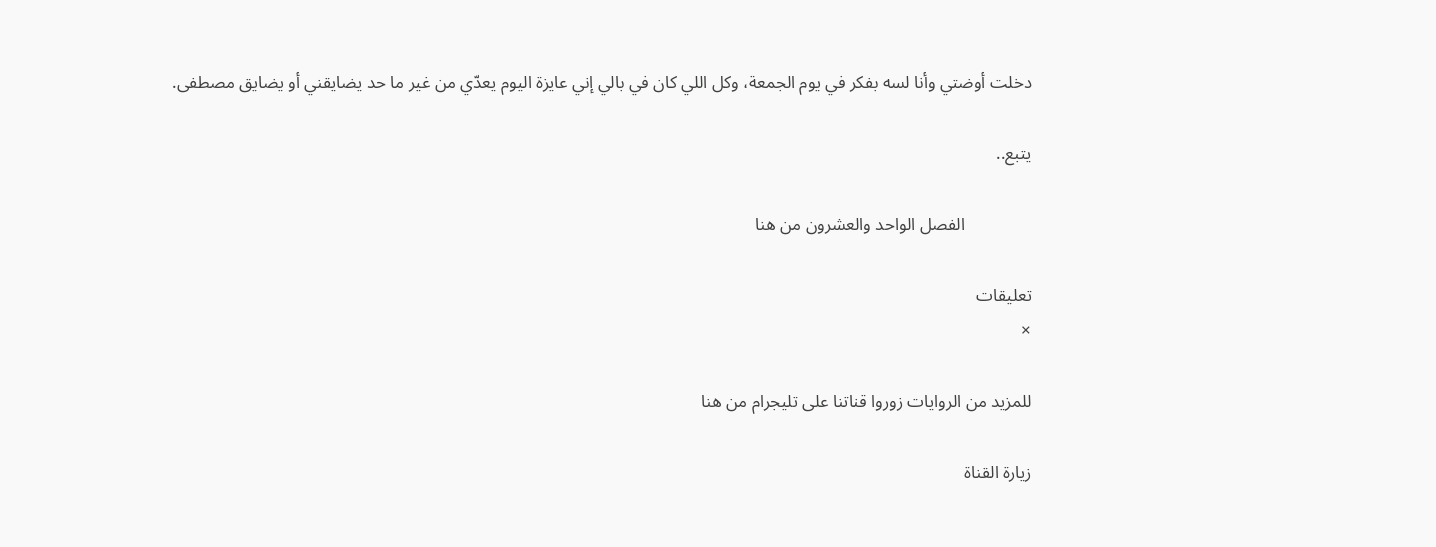دخلت أوضتي وأنا لسه بفكر في يوم الجمعة، وكل اللي كان في بالي إني عايزة اليوم يعدّي من غير ما حد يضايقني أو يضايق مصطفى.

يتبع..

               الفصل الواحد والعشرون من هنا

تعليقات
×

للمزيد من الروايات زوروا قناتنا على تليجرام من هنا

زيارة القناة